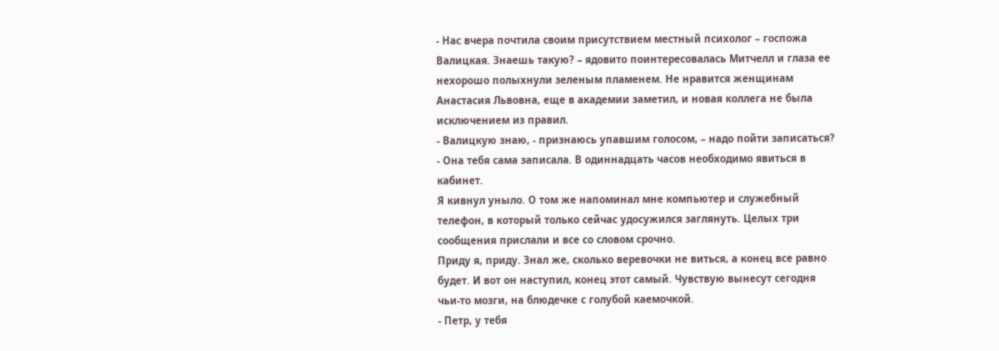- Нас вчера почтила своим присутствием местный психолог – госпожа Валицкая. Знаешь такую? – ядовито поинтересовалась Митчелл и глаза ее нехорошо полыхнули зеленым пламенем. Не нравится женщинам Анастасия Львовна, еще в академии заметил, и новая коллега не была исключением из правил.
- Валицкую знаю, - признаюсь упавшим голосом, – надо пойти записаться?
- Она тебя сама записала. В одиннадцать часов необходимо явиться в кабинет.
Я кивнул уныло. О том же напоминал мне компьютер и служебный телефон, в который только сейчас удосужился заглянуть. Целых три сообщения прислали и все со словом срочно.
Приду я, приду. Знал же, сколько веревочки не виться, а конец все равно будет. И вот он наступил, конец этот самый. Чувствую вынесут сегодня чьи-то мозги, на блюдечке с голубой каемочкой.
- Петр, у тебя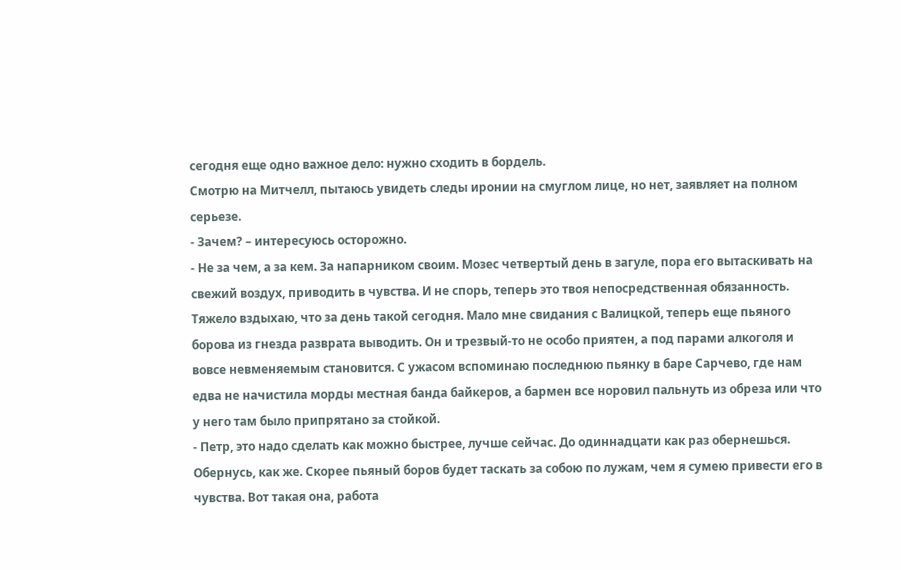сегодня еще одно важное дело: нужно сходить в бордель.
Смотрю на Митчелл, пытаюсь увидеть следы иронии на смуглом лице, но нет, заявляет на полном серьезе.
- Зачем? – интересуюсь осторожно.
- Не за чем, а за кем. За напарником своим. Мозес четвертый день в загуле, пора его вытаскивать на свежий воздух, приводить в чувства. И не спорь, теперь это твоя непосредственная обязанность.
Тяжело вздыхаю, что за день такой сегодня. Мало мне свидания с Валицкой, теперь еще пьяного борова из гнезда разврата выводить. Он и трезвый-то не особо приятен, а под парами алкоголя и вовсе невменяемым становится. С ужасом вспоминаю последнюю пьянку в баре Сарчево, где нам едва не начистила морды местная банда байкеров, а бармен все норовил пальнуть из обреза или что у него там было припрятано за стойкой.
- Петр, это надо сделать как можно быстрее, лучше сейчас. До одиннадцати как раз обернешься.
Обернусь, как же. Скорее пьяный боров будет таскать за собою по лужам, чем я сумею привести его в чувства. Вот такая она, работа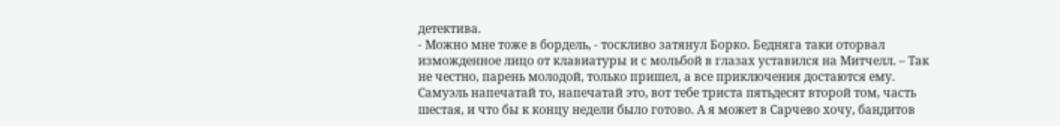детектива.
- Можно мне тоже в бордель, - тоскливо затянул Борко. Бедняга таки оторвал изможденное лицо от клавиатуры и с мольбой в глазах уставился на Митчелл. – Так не честно, парень молодой, только пришел, а все приключения достаются ему. Самуэль напечатай то, напечатай это, вот тебе триста пятьдесят второй том, часть шестая, и что бы к концу недели было готово. А я может в Сарчево хочу, бандитов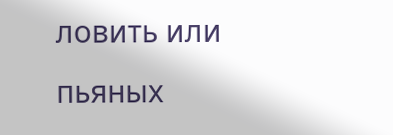ловить или пьяных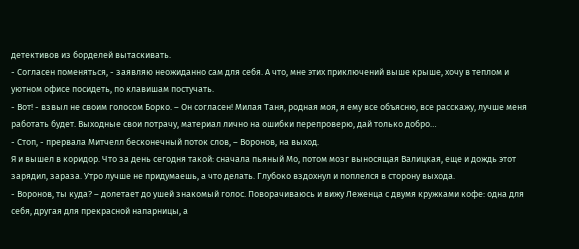детективов из борделей вытаскивать.
- Согласен поменяться, - заявляю неожиданно сам для себя. А что, мне этих приключений выше крыше, хочу в теплом и уютном офисе посидеть, по клавишам постучать.
- Вот! - взвыл не своим голосом Борко. – Он согласен! Милая Таня, родная моя, я ему все объясню, все расскажу, лучше меня работать будет. Выходные свои потрачу, материал лично на ошибки перепроверю, дай только добро…
- Стоп, - прервала Митчелл бесконечный поток слов, – Воронов, на выход.
Я и вышел в коридор. Что за день сегодня такой: сначала пьяный Мо, потом мозг выносящая Валицкая, еще и дождь этот зарядил, зараза. Утро лучше не придумаешь, а что делать. Глубоко вздохнул и поплелся в сторону выхода.
- Воронов, ты куда? – долетает до ушей знакомый голос. Поворачиваюсь и вижу Леженца с двумя кружками кофе: одна для себя, другая для прекрасной напарницы, а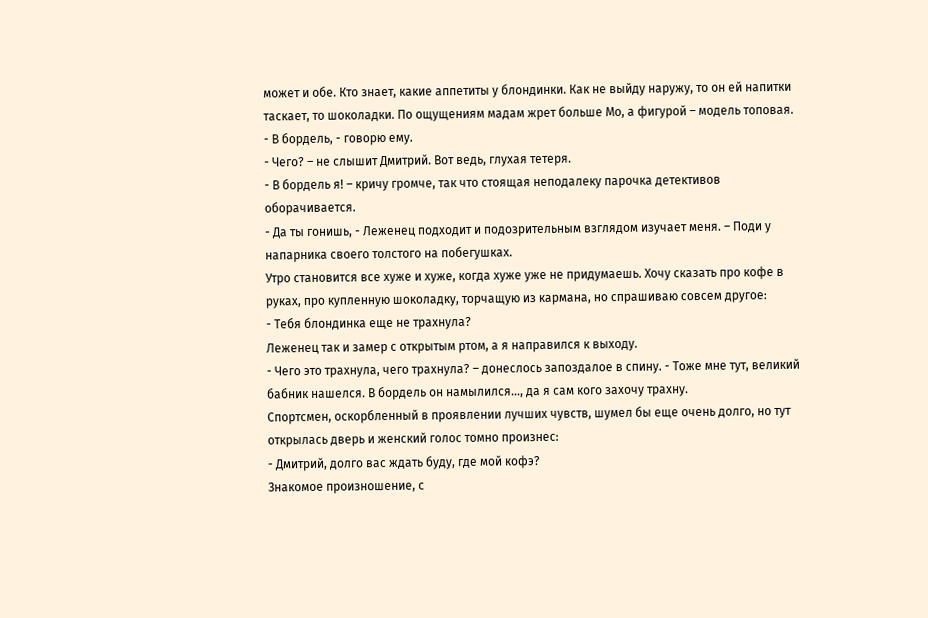может и обе. Кто знает, какие аппетиты у блондинки. Как не выйду наружу, то он ей напитки таскает, то шоколадки. По ощущениям мадам жрет больше Мо, а фигурой – модель топовая.
- В бордель, - говорю ему.
- Чего? – не слышит Дмитрий. Вот ведь, глухая тетеря.
- В бордель я! – кричу громче, так что стоящая неподалеку парочка детективов оборачивается.
- Да ты гонишь, - Леженец подходит и подозрительным взглядом изучает меня. – Поди у напарника своего толстого на побегушках.
Утро становится все хуже и хуже, когда хуже уже не придумаешь. Хочу сказать про кофе в руках, про купленную шоколадку, торчащую из кармана, но спрашиваю совсем другое:
- Тебя блондинка еще не трахнула?
Леженец так и замер с открытым ртом, а я направился к выходу.
- Чего это трахнула, чего трахнула? – донеслось запоздалое в спину. - Тоже мне тут, великий бабник нашелся. В бордель он намылился…, да я сам кого захочу трахну.
Спортсмен, оскорбленный в проявлении лучших чувств, шумел бы еще очень долго, но тут открылась дверь и женский голос томно произнес:
- Дмитрий, долго вас ждать буду, где мой кофэ?
Знакомое произношение, с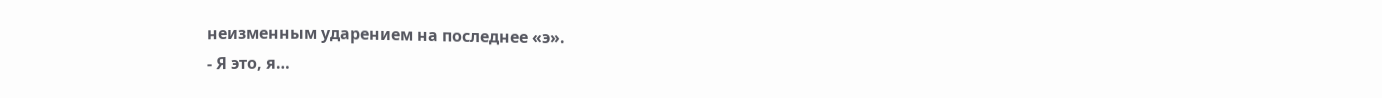неизменным ударением на последнее «э».
- Я это, я…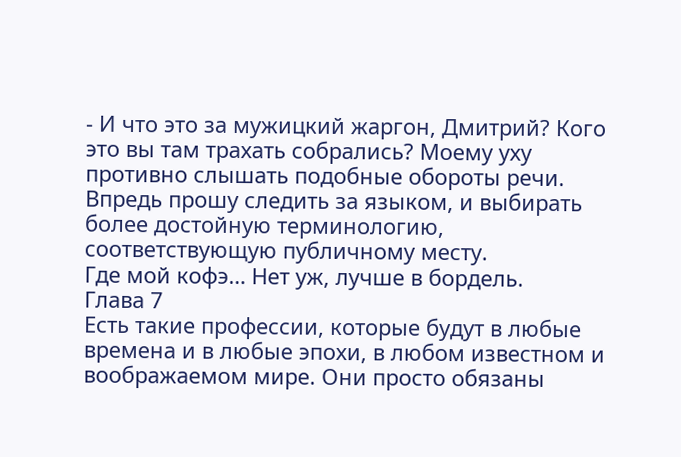- И что это за мужицкий жаргон, Дмитрий? Кого это вы там трахать собрались? Моему уху противно слышать подобные обороты речи. Впредь прошу следить за языком, и выбирать более достойную терминологию, соответствующую публичному месту.
Где мой кофэ… Нет уж, лучше в бордель.
Глава 7
Есть такие профессии, которые будут в любые времена и в любые эпохи, в любом известном и воображаемом мире. Они просто обязаны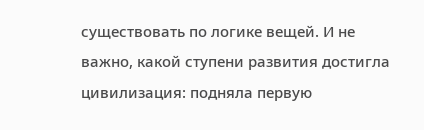существовать по логике вещей. И не важно, какой ступени развития достигла цивилизация: подняла первую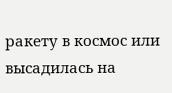ракету в космос или высадилась на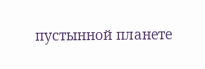пустынной планете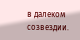в далеком созвездии.